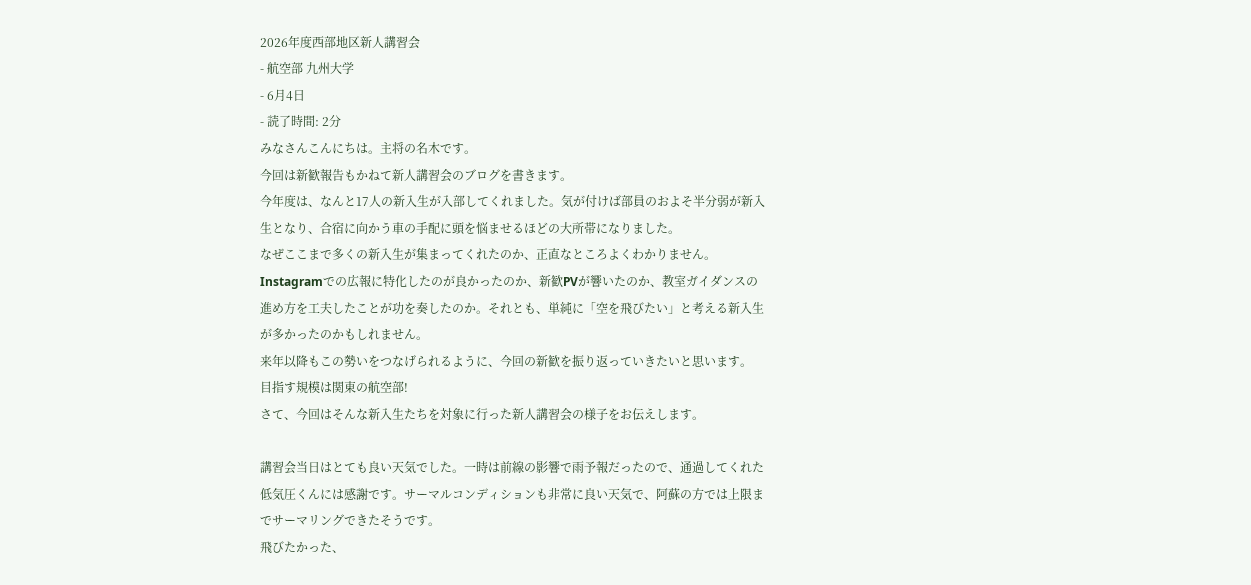2026年度西部地区新人講習会
- 航空部 九州大学
- 6月4日
- 読了時間: 2分
みなさんこんにちは。主将の名木です。
今回は新歓報告もかねて新人講習会のブログを書きます。
今年度は、なんと17人の新入生が入部してくれました。気が付けば部員のおよそ半分弱が新入生となり、合宿に向かう車の手配に頭を悩ませるほどの大所帯になりました。
なぜここまで多くの新入生が集まってくれたのか、正直なところよくわかりません。Instagramでの広報に特化したのが良かったのか、新歓PVが響いたのか、教室ガイダンスの進め方を工夫したことが功を奏したのか。それとも、単純に「空を飛びたい」と考える新入生が多かったのかもしれません。
来年以降もこの勢いをつなげられるように、今回の新歓を振り返っていきたいと思います。
目指す規模は関東の航空部!
さて、今回はそんな新入生たちを対象に行った新人講習会の様子をお伝えします。

講習会当日はとても良い天気でした。一時は前線の影響で雨予報だったので、通過してくれた低気圧くんには感謝です。サーマルコンディションも非常に良い天気で、阿蘇の方では上限までサーマリングできたそうです。
飛びたかった、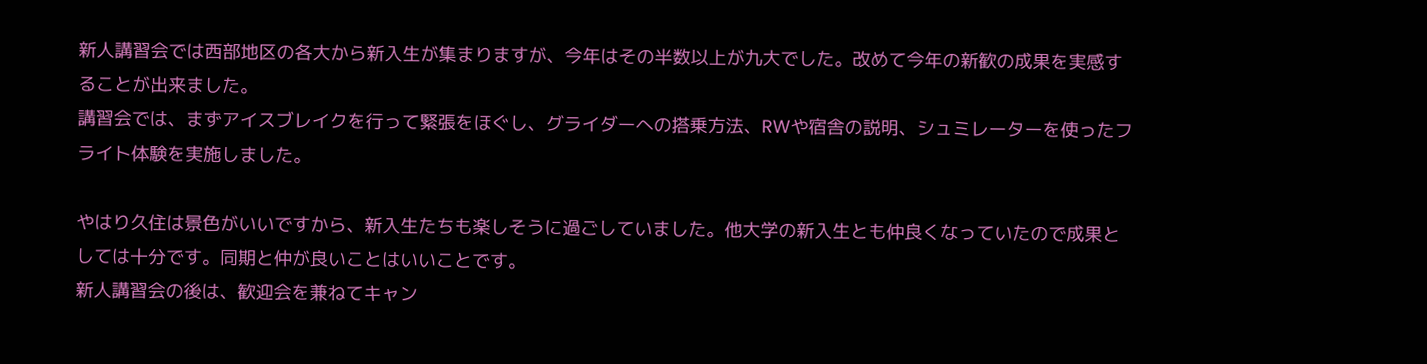新人講習会では西部地区の各大から新入生が集まりますが、今年はその半数以上が九大でした。改めて今年の新歓の成果を実感することが出来ました。
講習会では、まずアイスブレイクを行って緊張をほぐし、グライダーへの搭乗方法、RWや宿舎の説明、シュミレーターを使ったフライト体験を実施しました。

やはり久住は景色がいいですから、新入生たちも楽しそうに過ごしていました。他大学の新入生とも仲良くなっていたので成果としては十分です。同期と仲が良いことはいいことです。
新人講習会の後は、歓迎会を兼ねてキャン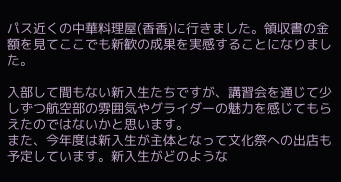パス近くの中華料理屋(香香)に行きました。領収書の金額を見てここでも新歓の成果を実感することになりました。

入部して間もない新入生たちですが、講習会を通じて少しずつ航空部の雰囲気やグライダーの魅力を感じてもらえたのではないかと思います。
また、今年度は新入生が主体となって文化祭への出店も予定しています。新入生がどのような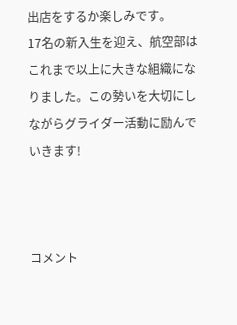出店をするか楽しみです。
17名の新入生を迎え、航空部はこれまで以上に大きな組織になりました。この勢いを大切にしながらグライダー活動に励んでいきます!



コメント